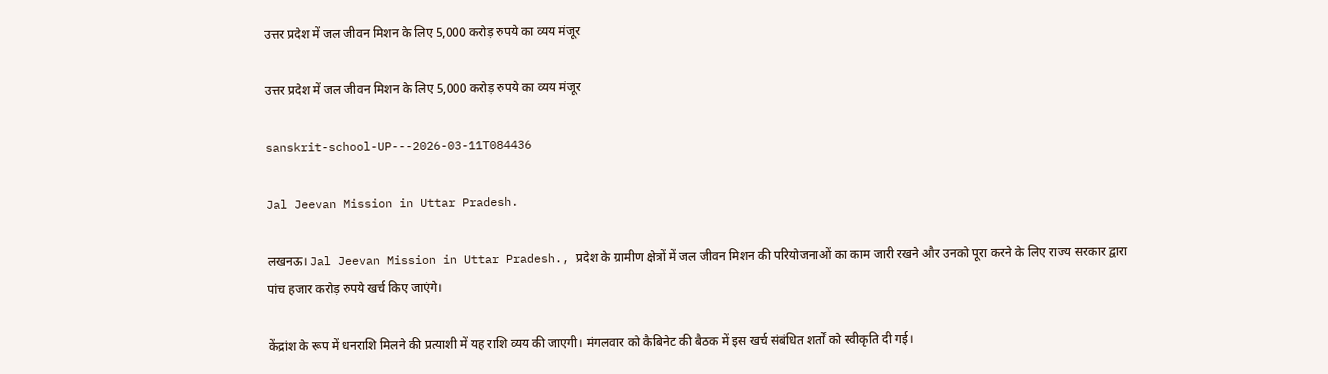उत्तर प्रदेश में जल जीवन मिशन के लिए 5,000 करोड़ रुपये का व्यय मंजूर

उत्तर प्रदेश में जल जीवन मिशन के लिए 5,000 करोड़ रुपये का व्यय मंजूर

sanskrit-school-UP---2026-03-11T084436

Jal Jeevan Mission in Uttar Pradesh.

लखनऊ। Jal Jeevan Mission in Uttar Pradesh., प्रदेश के ग्रामीण क्षेत्रों में जल जीवन मिशन की परियोजनाओं का काम जारी रखने और उनको पूरा करने के लिए राज्य सरकार द्वारा पांच हजार करोड़ रुपये खर्च किए जाएंगे।

केंद्रांश के रूप में धनराशि मिलने की प्रत्याशी में यह राशि व्यय की जाएगी। मंगलवार को कैबिनेट की बैठक में इस खर्च संबंधित शर्तों को स्वीकृति दी गई।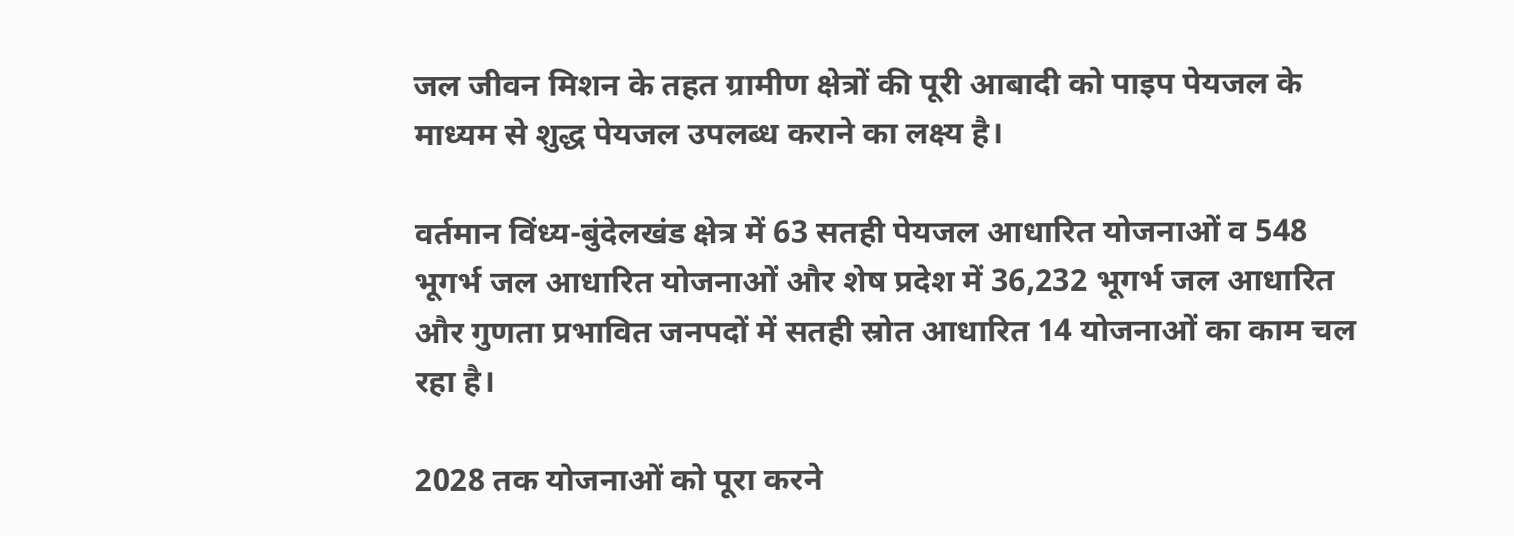जल जीवन मिशन के तहत ग्रामीण क्षेत्रों की पूरी आबादी को पाइप पेयजल के माध्यम से शुद्ध पेयजल उपलब्ध कराने का लक्ष्य है।

वर्तमान विंध्य-बुंदेलखंड क्षेत्र में 63 सतही पेयजल आधारित योजनाओं व 548 भूगर्भ जल आधारित योजनाओं और शेष प्रदेश में 36,232 भूगर्भ जल आधारित और गुणता प्रभावित जनपदों में सतही स्रोत आधारित 14 योजनाओं का काम चल रहा है।

2028 तक योजनाओं को पूरा करने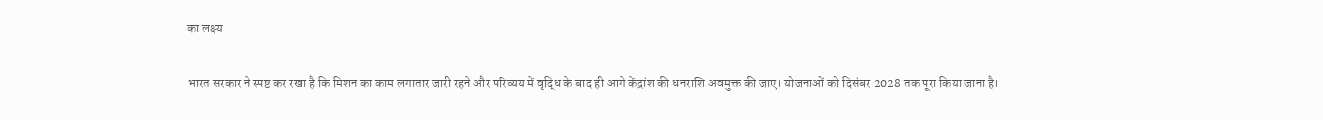का लक्ष्य

भारत सरकार ने स्पष्ट कर रखा है कि मिशन का काम लगातार जारी रहने और परिव्यय में वृद्धि के बाद ही आगे केंद्रांश की धनराशि अवमुक्त की जाए। योजनाओं को दिसंबर 2028 तक पूरा किया जाना है।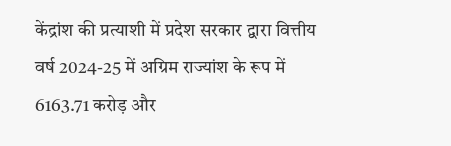केंद्रांश की प्रत्याशी में प्रदेश सरकार द्वारा वित्तीय वर्ष 2024-25 में अग्रिम राज्यांश के रूप में 6163.71 करोड़ और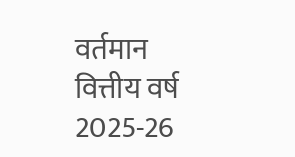वर्तमान वित्तीय वर्ष 2025-26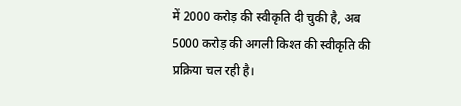में 2000 करोड़ की स्वीकृति दी चुकी है, अब 5000 करोड़ की अगली किश्त की स्वीकृति की प्रक्रिया चल रही है।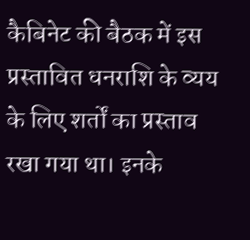कैबिनेट की बैठक में इस प्रस्तावित धनराशि के व्यय के लिए शर्तों का प्रस्ताव रखा गया था। इनके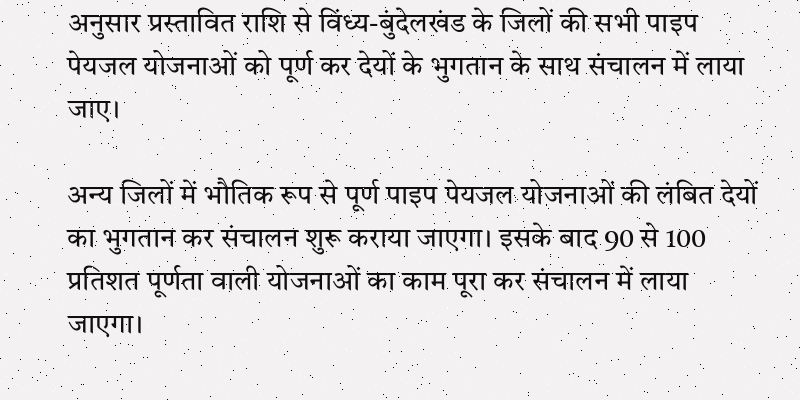अनुसार प्रस्तावित राशि से विंध्य-बुंदेलखंड के जिलों की सभी पाइप पेयजल योजनाओं को पूर्ण कर देयों के भुगतान के साथ संचालन में लाया जाए।

अन्य जिलों में भौतिक रूप से पूर्ण पाइप पेयजल योजनाओं की लंबित देयों का भुगतान कर संचालन शुरू कराया जाएगा। इसके बाद 90 से 100 प्रतिशत पूर्णता वाली योजनाओं का काम पूरा कर संचालन में लाया जाएगा।